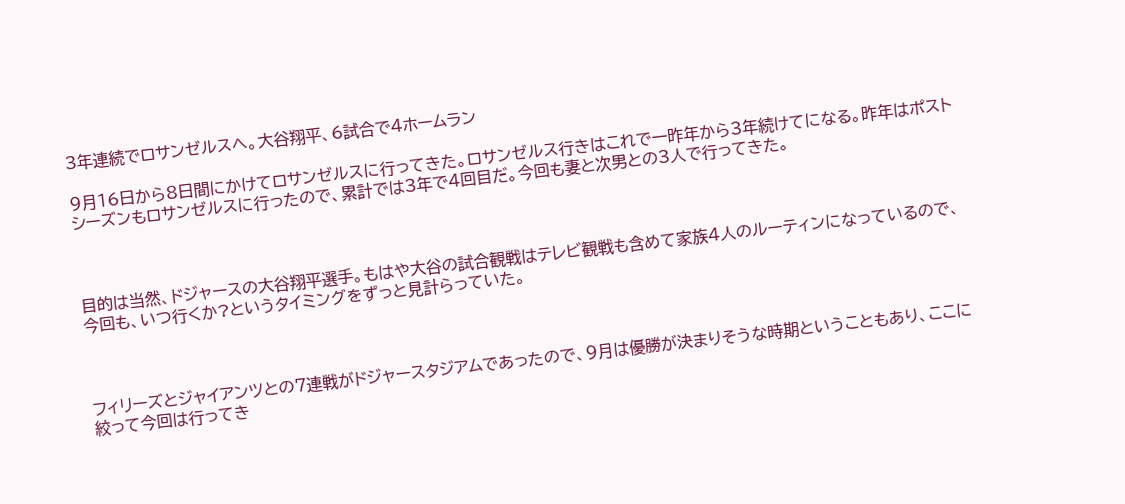3年連続でロサンゼルスへ。大谷翔平、6試合で4ホームラン

9月16日から8日間にかけてロサンゼルスに行ってきた。ロサンゼルス行きはこれで一昨年から3年続けてになる。昨年はポストシーズンもロサンゼルスに行ったので、累計では3年で4回目だ。今回も妻と次男との3人で行ってきた。



目的は当然、ドジャースの大谷翔平選手。もはや大谷の試合観戦はテレビ観戦も含めて家族4人のルーティンになっているので、今回も、いつ行くか?というタイミングをずっと見計らっていた。



フィリーズとジャイアンツとの7連戦がドジャースタジアムであったので、9月は優勝が決まりそうな時期ということもあり、ここに絞って今回は行ってき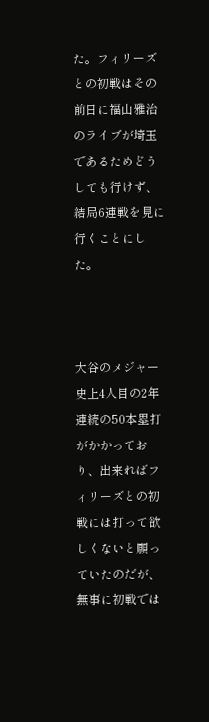た。フィリーズとの初戦はその前日に福山雅治のライブが埼玉であるためどうしても行けず、結局6連戦を見に行くことにした。



大谷のメジャー史上4人目の2年連続の50本塁打がかかっており、出来ればフィリーズとの初戦には打って欲しくないと願っていたのだが、無事に初戦では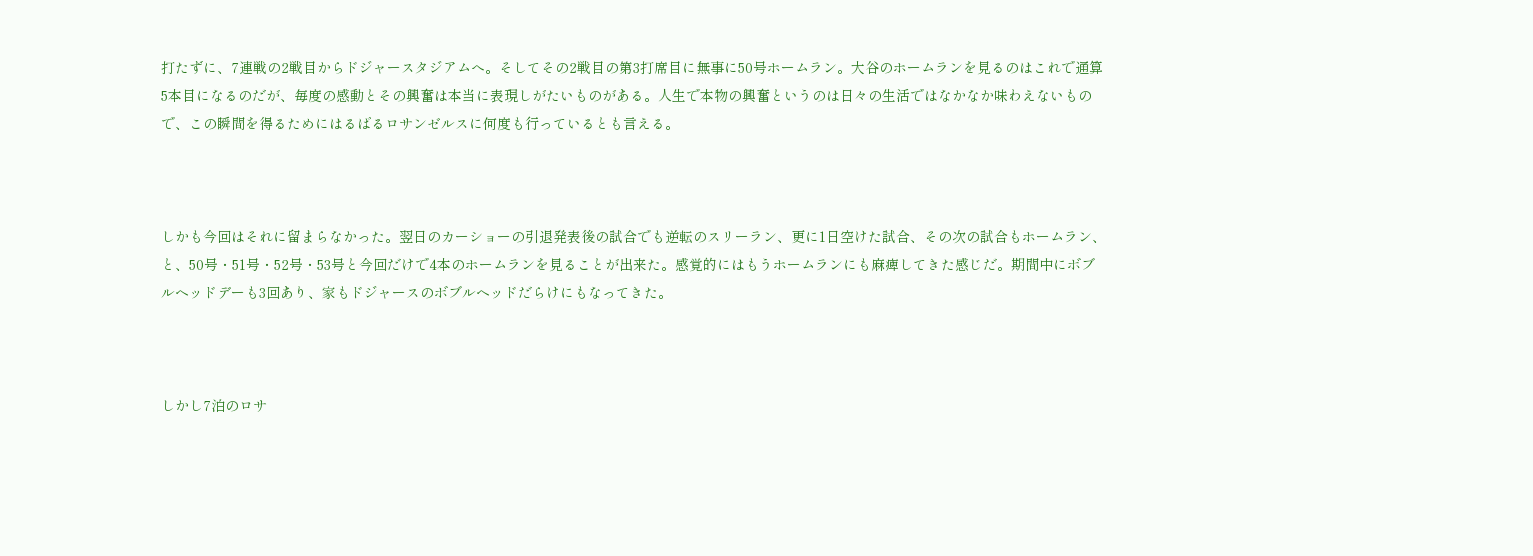打たずに、7連戦の2戦目からドジャースタジアムへ。そしてその2戦目の第3打席目に無事に50号ホームラン。大谷のホームランを見るのはこれで通算5本目になるのだが、毎度の感動とその興奮は本当に表現しがたいものがある。人生で本物の興奮というのは日々の生活ではなかなか味わえないもので、この瞬間を得るためにはるばるロサンゼルスに何度も行っているとも言える。



しかも今回はそれに留まらなかった。翌日のカーショーの引退発表後の試合でも逆転のスリーラン、更に1日空けた試合、その次の試合もホームラン、と、50号・51号・52号・53号と今回だけで4本のホームランを見ることが出来た。感覚的にはもうホームランにも麻痺してきた感じだ。期間中にボブルヘッドデーも3回あり、家もドジャースのボブルヘッドだらけにもなってきた。



しかし7泊のロサ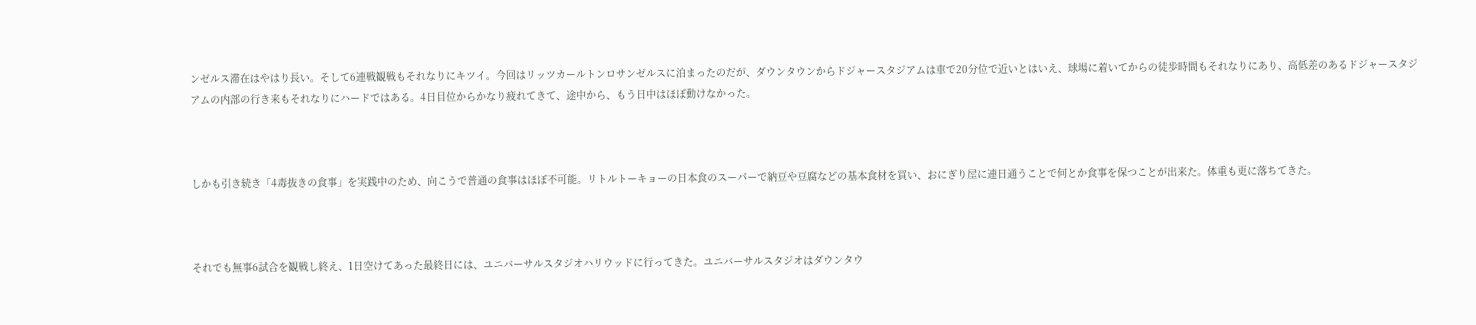ンゼルス滞在はやはり長い。そして6連戦観戦もそれなりにキツイ。今回はリッツカールトンロサンゼルスに泊まったのだが、ダウンタウンからドジャースタジアムは車で20分位で近いとはいえ、球場に着いてからの徒歩時間もそれなりにあり、高低差のあるドジャースタジアムの内部の行き来もそれなりにハードではある。4日目位からかなり疲れてきて、途中から、もう日中はほぼ動けなかった。



しかも引き続き「4毒抜きの食事」を実践中のため、向こうで普通の食事はほぼ不可能。リトルトーキョーの日本食のスーパーで納豆や豆腐などの基本食材を買い、おにぎり屋に連日通うことで何とか食事を保つことが出来た。体重も更に落ちてきた。



それでも無事6試合を観戦し終え、1日空けてあった最終日には、ユニバーサルスタジオハリウッドに行ってきた。ユニバーサルスタジオはダウンタウ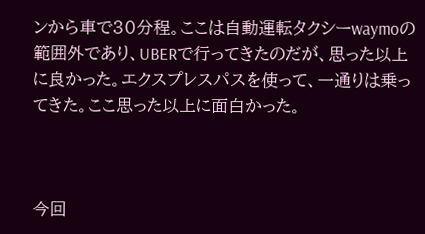ンから車で30分程。ここは自動運転タクシーwaymoの範囲外であり、UBERで行ってきたのだが、思った以上に良かった。エクスプレスパスを使って、一通りは乗ってきた。ここ思った以上に面白かった。



今回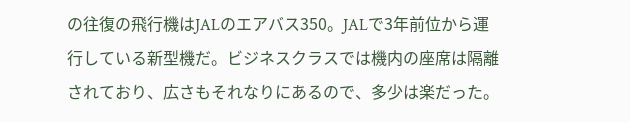の往復の飛行機はJALのエアバス350。JALで3年前位から運行している新型機だ。ビジネスクラスでは機内の座席は隔離されており、広さもそれなりにあるので、多少は楽だった。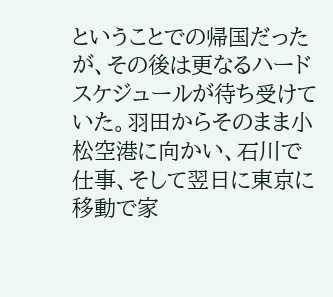ということでの帰国だったが、その後は更なるハードスケジュールが待ち受けていた。羽田からそのまま小松空港に向かい、石川で仕事、そして翌日に東京に移動で家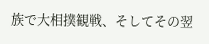族で大相撲観戦、そしてその翌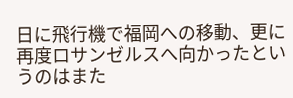日に飛行機で福岡への移動、更に再度ロサンゼルスへ向かったというのはまた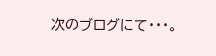次のブログにて・・・。